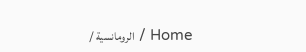Home / الرومانسية /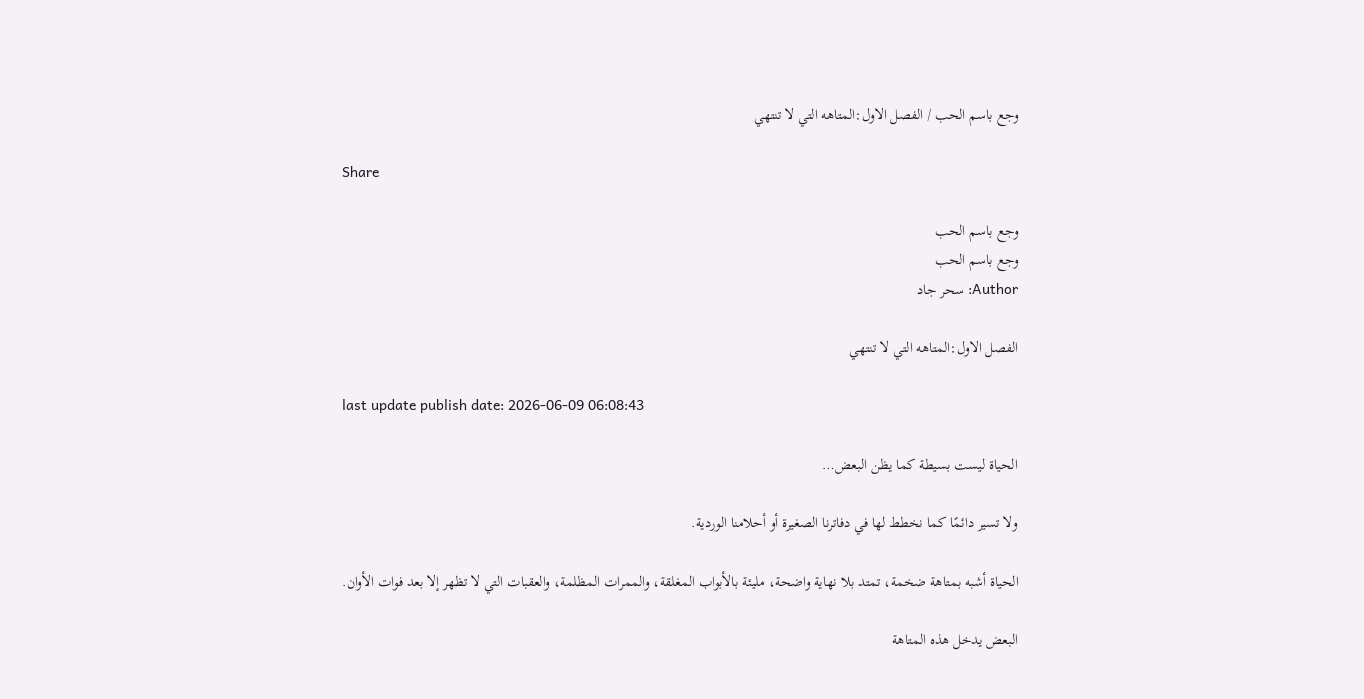وجع باسم الحب / الفصل الاول:المتاهه التي لا تنتهي

Share

وجع باسم الحب
وجع باسم الحب
Author: سحر جاد

الفصل الاول:المتاهه التي لا تنتهي

last update publish date: 2026-06-09 06:08:43

الحياة ليست بسيطة كما يظن البعض…

ولا تسير دائمًا كما نخطط لها في دفاترنا الصغيرة أو أحلامنا الوردية.

الحياة أشبه بمتاهة ضخمة، تمتد بلا نهاية واضحة، مليئة بالأبواب المغلقة، والممرات المظلمة، والعقبات التي لا تظهر إلا بعد فوات الأوان.

البعض يدخل هذه المتاهة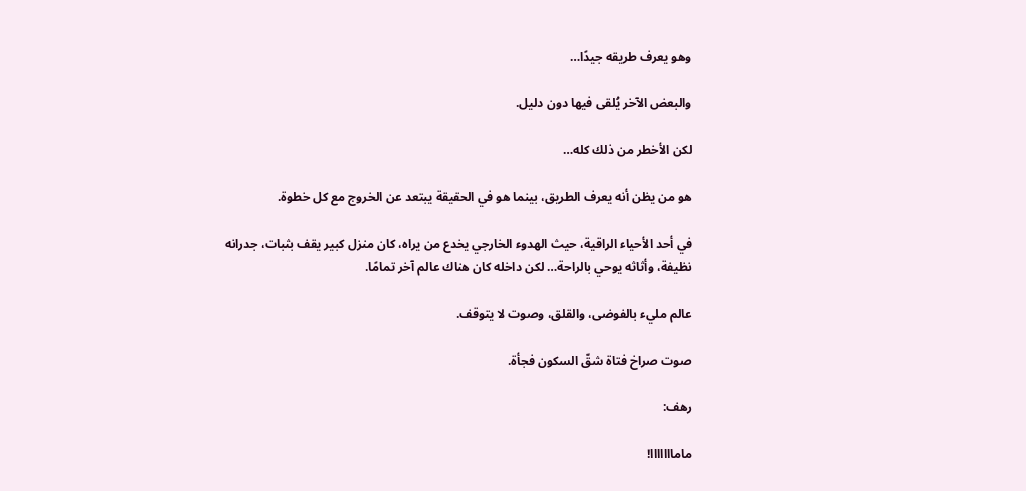وهو يعرف طريقه جيدًا…

والبعض الآخر يُلقى فيها دون دليل.

لكن الأخطر من ذلك كله…

هو من يظن أنه يعرف الطريق، بينما هو في الحقيقة يبتعد عن الخروج مع كل خطوة.

في أحد الأحياء الراقية، حيث الهدوء الخارجي يخدع من يراه، كان منزل كبير يقف بثبات، جدرانه نظيفة، وأثاثه يوحي بالراحة… لكن داخله كان هناك عالم آخر تمامًا.

عالم مليء بالفوضى، والقلق، وصوت لا يتوقف.

صوت صراخ فتاة شقّ السكون فجأة.

رهف:

مامااااااا!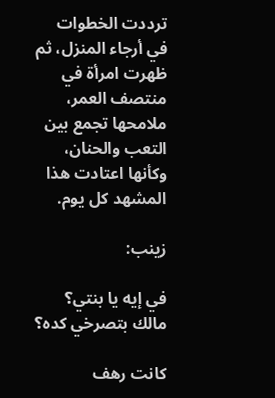ترددت الخطوات في أرجاء المنزل، ثم ظهرت امرأة في منتصف العمر، ملامحها تجمع بين التعب والحنان، وكأنها اعتادت هذا المشهد كل يوم.

زينب:

في إيه يا بنتي؟ مالك بتصرخي كده؟

كانت رهف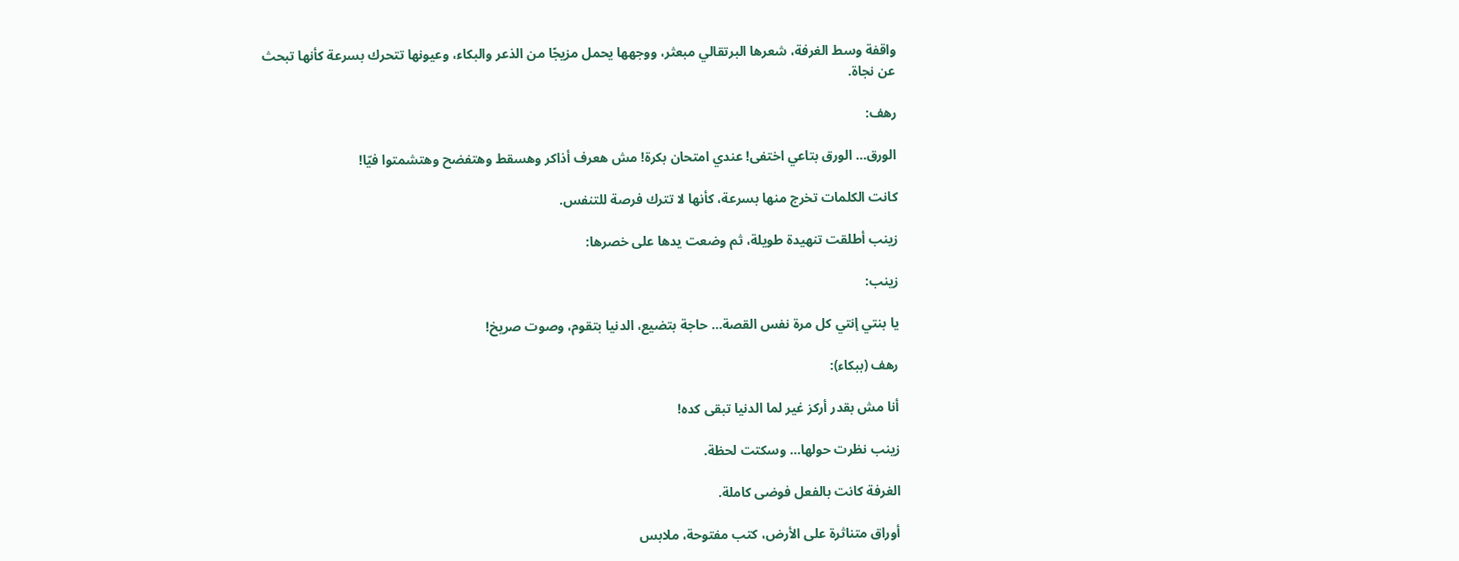واقفة وسط الغرفة، شعرها البرتقالي مبعثر، ووجهها يحمل مزيجًا من الذعر والبكاء، وعيونها تتحرك بسرعة كأنها تبحث عن نجاة.

رهف:

الورق… الورق بتاعي اختفى! عندي امتحان بكرة! مش هعرف أذاكر وهسقط وهتفضح وهتشمتوا فيّا!

كانت الكلمات تخرج منها بسرعة، كأنها لا تترك فرصة للتنفس.

زينب أطلقت تنهيدة طويلة، ثم وضعت يدها على خصرها:

زينب:

يا بنتي إنتي كل مرة نفس القصة… حاجة بتضيع، الدنيا بتقوم، وصوت صريخ!

رهف (ببكاء):

أنا مش بقدر أركز غير لما الدنيا تبقى كده!

زينب نظرت حولها… وسكتت لحظة.

الغرفة كانت بالفعل فوضى كاملة.

أوراق متناثرة على الأرض، كتب مفتوحة، ملابس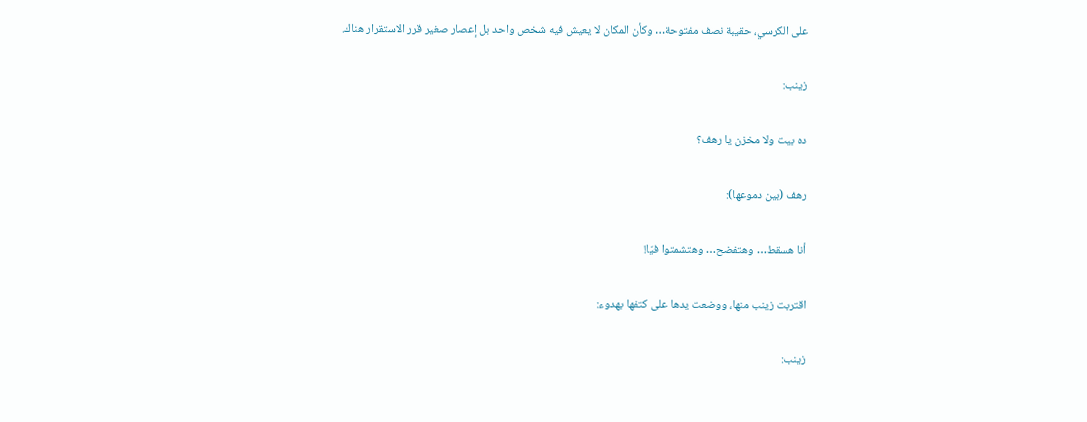على الكرسي، حقيبة نصف مفتوحة… وكأن المكان لا يعيش فيه شخص واحد بل إعصار صغير قرر الاستقرار هناك.

زينب:

ده بيت ولا مخزن يا رهف؟

رهف (بين دموعها):

أنا هسقط… وهتفضح… وهتشمتوا فيّا!

اقتربت زينب منها، ووضعت يدها على كتفها بهدوء:

زينب: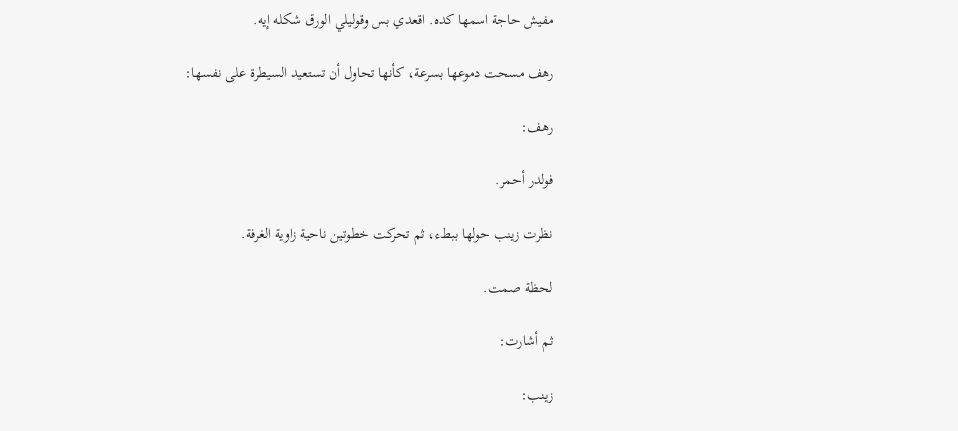مفيش حاجة اسمها كده. اقعدي بس وقوليلي الورق شكله إيه.

رهف مسحت دموعها بسرعة، كأنها تحاول أن تستعيد السيطرة على نفسها:

رهف:

فولدر أحمر.

نظرت زينب حولها ببطء، ثم تحركت خطوتين ناحية زاوية الغرفة.

لحظة صمت.

ثم أشارت:

زينب: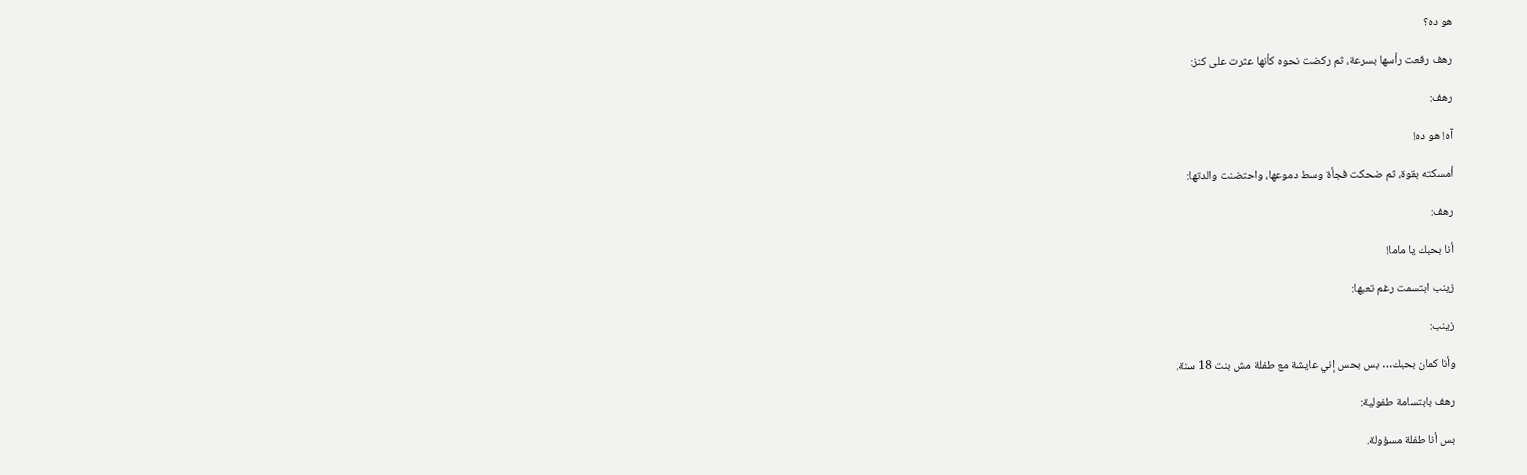هو ده؟

رهف رفعت رأسها بسرعة، ثم ركضت نحوه كأنها عثرت على كنز:

رهف:

آه! هو ده!

أمسكته بقوة، ثم ضحكت فجأة وسط دموعها، واحتضنت والدتها:

رهف:

أنا بحبك يا ماما!

زينب ابتسمت رغم تعبها:

زينب:

وأنا كمان بحبك… بس بحس إني عايشة مع طفلة مش بنت 18 سنة.

رهف بابتسامة طفولية:

بس أنا طفلة مسؤولة.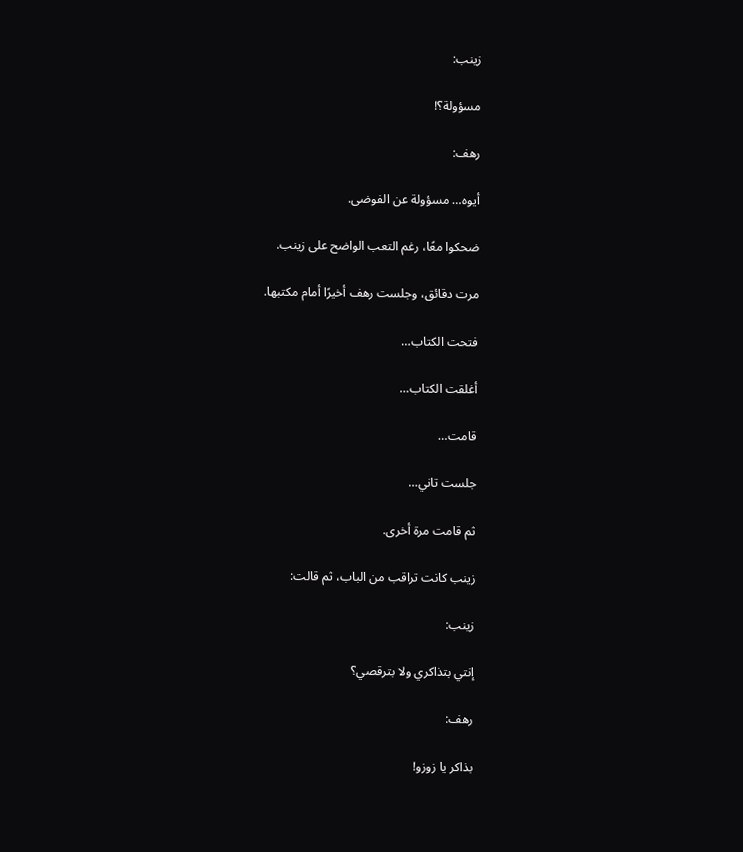زينب:

مسؤولة؟!

رهف:

أيوه… مسؤولة عن الفوضى.

ضحكوا معًا، رغم التعب الواضح على زينب.

مرت دقائق، وجلست رهف أخيرًا أمام مكتبها.

فتحت الكتاب…

أغلقت الكتاب…

قامت…

جلست تاني…

ثم قامت مرة أخرى.

زينب كانت تراقب من الباب، ثم قالت:

زينب:

إنتي بتذاكري ولا بترقصي؟

رهف:

بذاكر يا زوزو!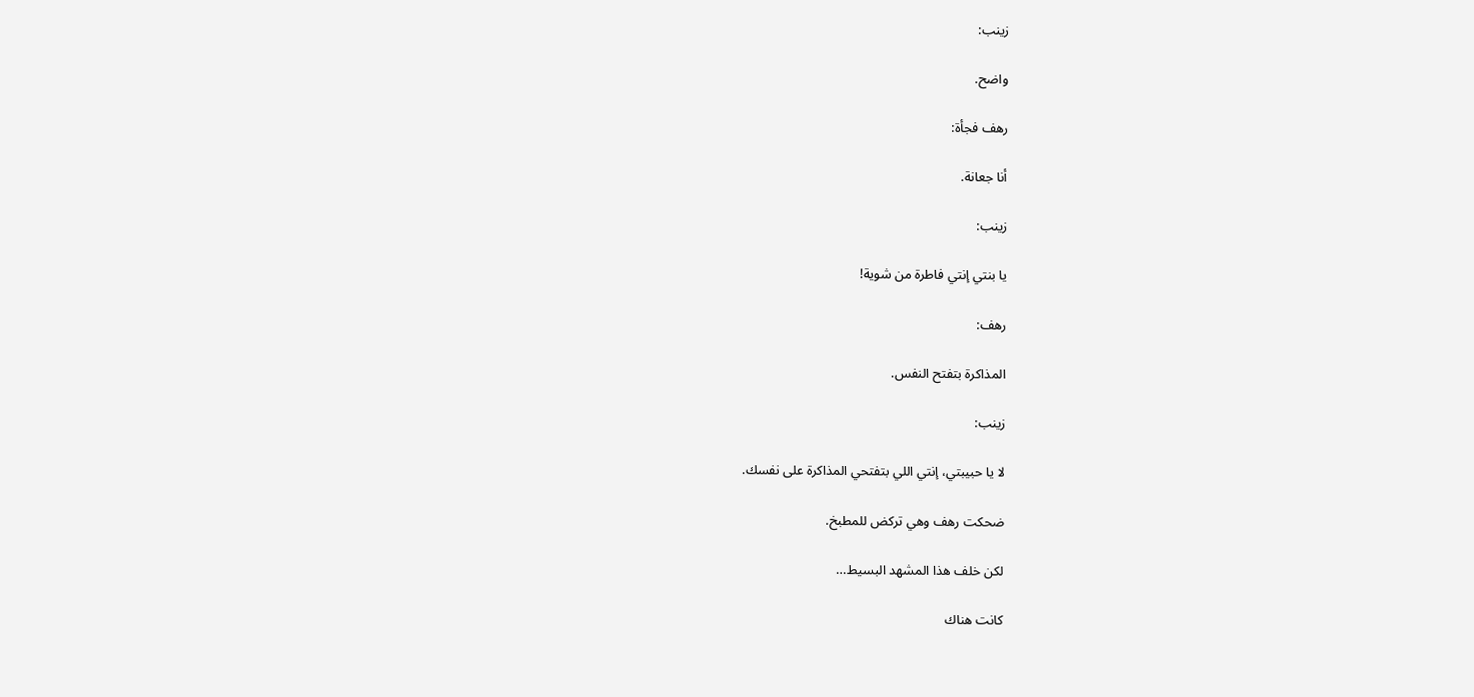زينب:

واضح.

رهف فجأة:

أنا جعانة.

زينب:

يا بنتي إنتي فاطرة من شوية!

رهف:

المذاكرة بتفتح النفس.

زينب:

لا يا حبيبتي، إنتي اللي بتفتحي المذاكرة على نفسك.

ضحكت رهف وهي تركض للمطبخ.

لكن خلف هذا المشهد البسيط…

كانت هناك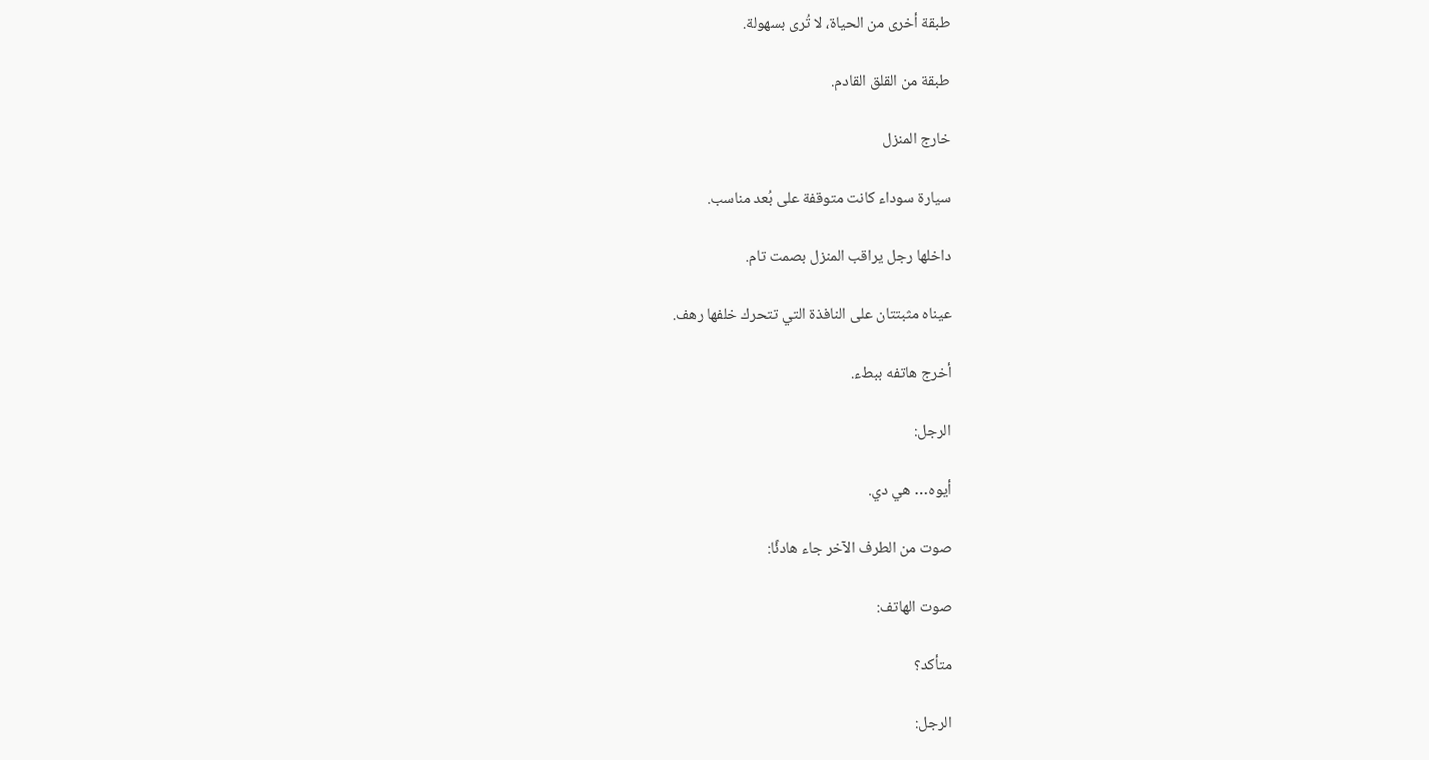طبقة أخرى من الحياة، لا تُرى بسهولة.

طبقة من القلق القادم.

خارج المنزل

سيارة سوداء كانت متوقفة على بُعد مناسب.

داخلها رجل يراقب المنزل بصمت تام.

عيناه مثبتتان على النافذة التي تتحرك خلفها رهف.

أخرج هاتفه ببطء.

الرجل:

أيوه… هي دي.

صوت من الطرف الآخر جاء هادئًا:

صوت الهاتف:

متأكد؟

الرجل: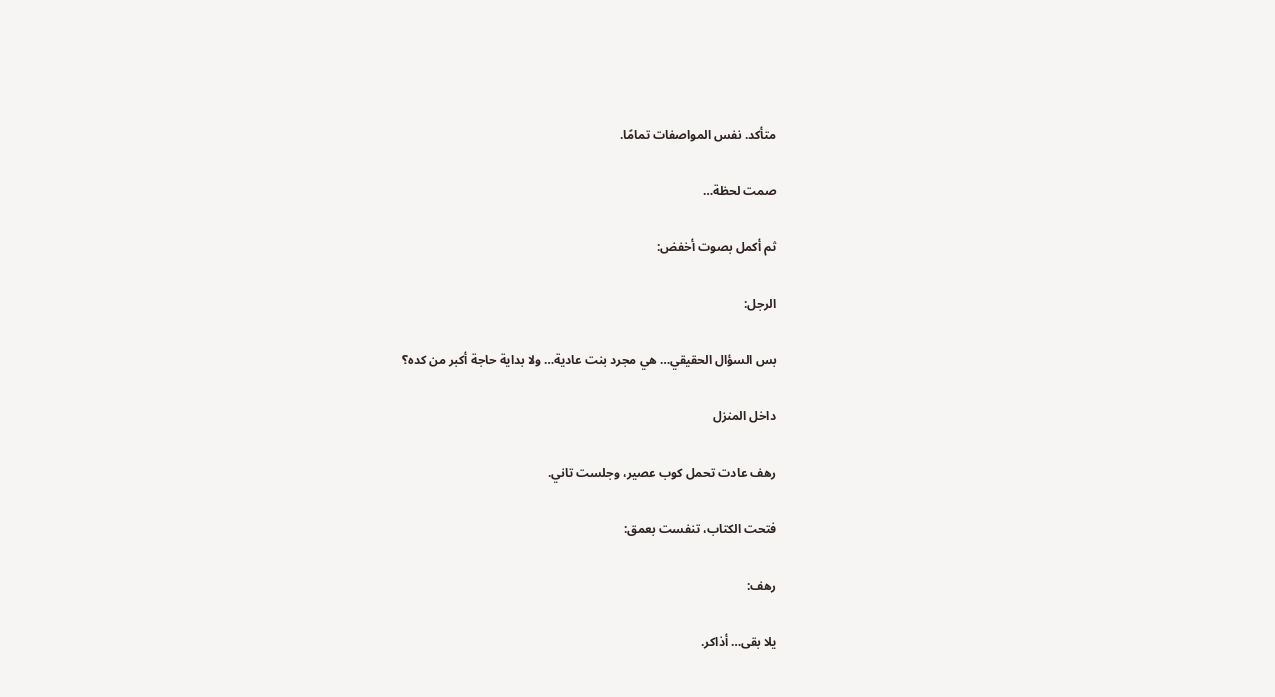متأكد. نفس المواصفات تمامًا.

صمت لحظة…

ثم أكمل بصوت أخفض:

الرجل:

بس السؤال الحقيقي… هي مجرد بنت عادية… ولا بداية حاجة أكبر من كده؟

داخل المنزل

رهف عادت تحمل كوب عصير، وجلست تاني.

فتحت الكتاب، تنفست بعمق:

رهف:

يلا بقى… أذاكر.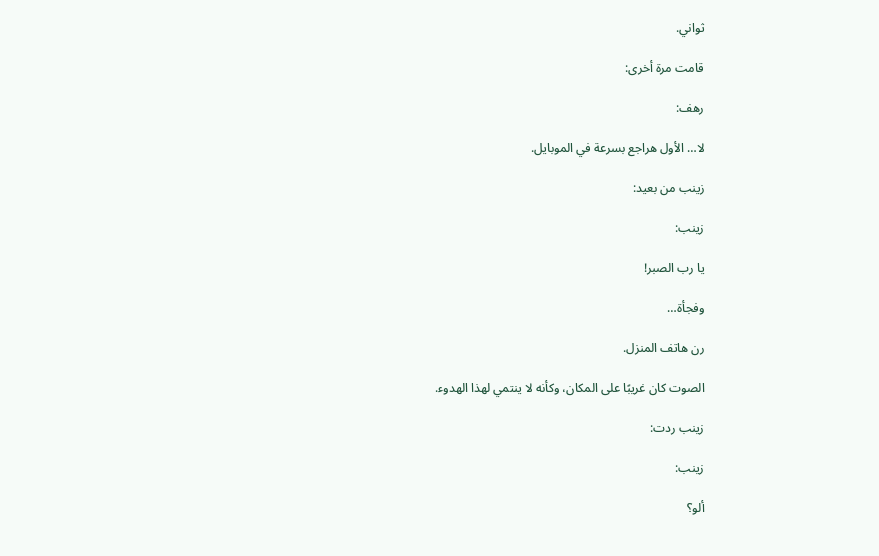ثواني.

قامت مرة أخرى:

رهف:

لا… الأول هراجع بسرعة في الموبايل.

زينب من بعيد:

زينب:

يا رب الصبر!

وفجأة…

رن هاتف المنزل.

الصوت كان غريبًا على المكان، وكأنه لا ينتمي لهذا الهدوء.

زينب ردت:

زينب:

ألو؟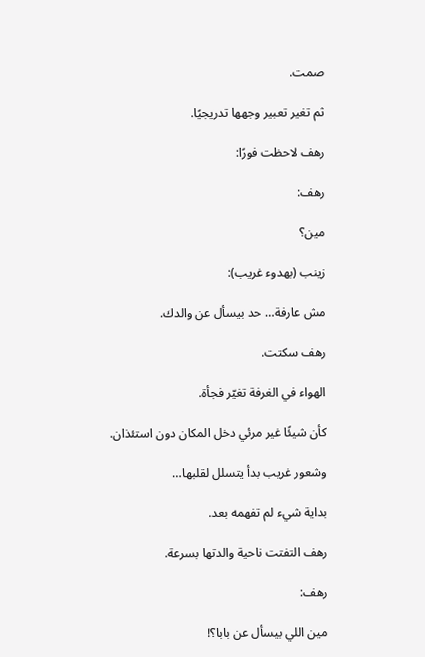صمت.

ثم تغير تعبير وجهها تدريجيًا.

رهف لاحظت فورًا:

رهف:

مين؟

زينب (بهدوء غريب):

مش عارفة… حد بيسأل عن والدك.

رهف سكتت.

الهواء في الغرفة تغيّر فجأة.

كأن شيئًا غير مرئي دخل المكان دون استئذان.

وشعور غريب بدأ يتسلل لقلبها…

بداية شيء لم تفهمه بعد.

رهف التفتت ناحية والدتها بسرعة.

رهف:

مين اللي بيسأل عن بابا؟!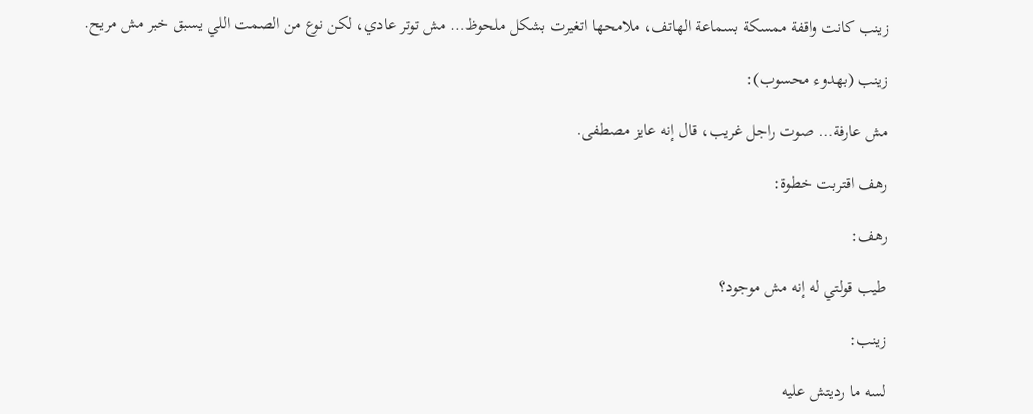زينب كانت واقفة ممسكة بسماعة الهاتف، ملامحها اتغيرت بشكل ملحوظ… مش توتر عادي، لكن نوع من الصمت اللي يسبق خبر مش مريح.

زينب (بهدوء محسوب):

مش عارفة… صوت راجل غريب، قال إنه عايز مصطفى.

رهف اقتربت خطوة:

رهف:

طيب قولتي له إنه مش موجود؟

زينب:

لسه ما رديتش عليه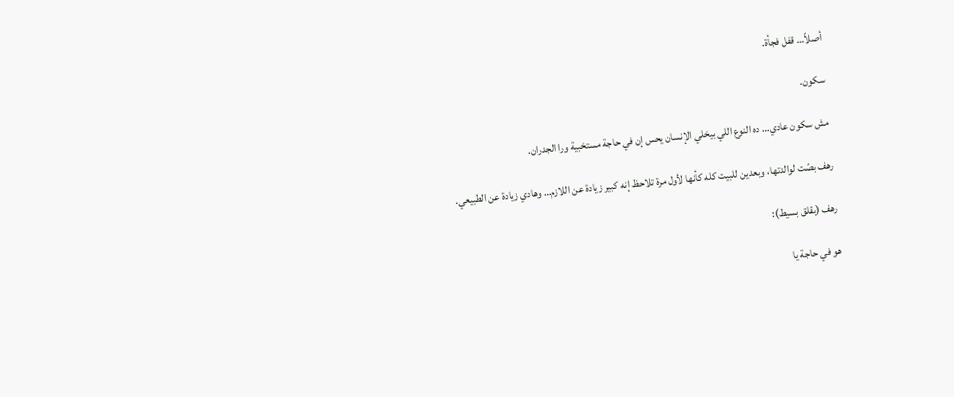أصلاً… قفل فجأة.

سكون.

مش سكون عادي… ده النوع اللي بيخلي الإنسان يحس إن في حاجة مستخبية ورا الجدران.

رهف بصّت لوالدتها، وبعدين للبيت كله كأنها لأول مرة تلاحظ إنه كبير زيادة عن اللازم… وهادي زيادة عن الطبيعي.

رهف (بقلق بسيط):

هو في حاجة يا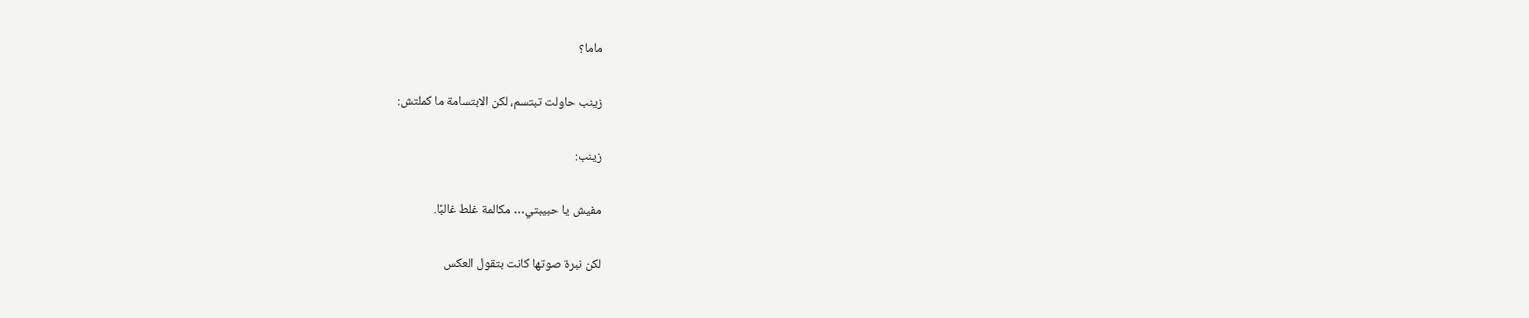ماما؟

زينب حاولت تبتسم، لكن الابتسامة ما كملتش:

زينب:

مفيش يا حبيبتي… مكالمة غلط غالبًا.

لكن نبرة صوتها كانت بتقول العكس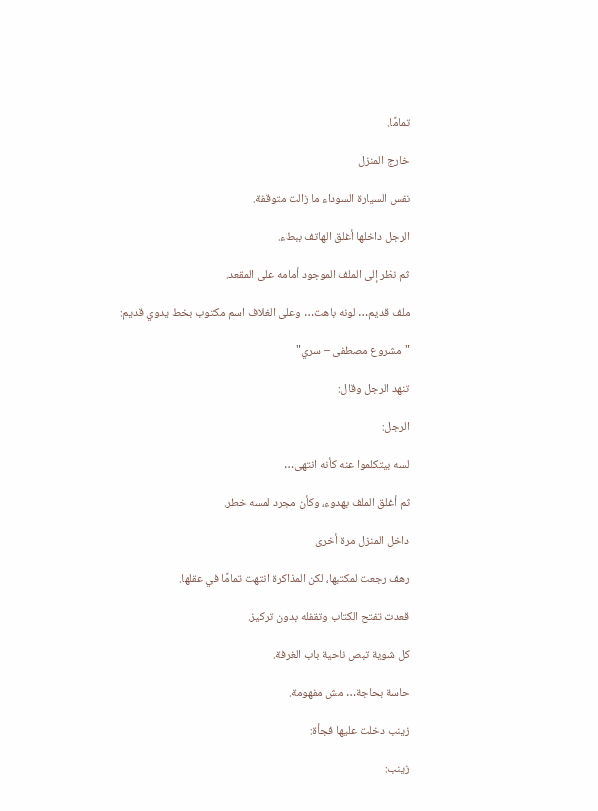تمامًا.

خارج المنزل

نفس السيارة السوداء ما زالت متوقفة.

الرجل داخلها أغلق الهاتف ببطء.

ثم نظر إلى الملف الموجود أمامه على المقعد.

ملف قديم… لونه باهت… وعلى الغلاف اسم مكتوب بخط يدوي قديم:

"مشروع مصطفى – سري"

تنهد الرجل وقال:

الرجل:

لسه بيتكلموا عنه كأنه انتهى…

ثم أغلق الملف بهدوء، وكأن مجرد لمسه خطر.

داخل المنزل مرة أخرى

رهف رجعت لمكتبها، لكن المذاكرة انتهت تمامًا في عقلها.

قعدت تفتح الكتاب وتقفله بدون تركيز.

كل شوية تبص ناحية باب الغرفة.

حاسة بحاجة… مش مفهومة.

زينب دخلت عليها فجأة:

زينب: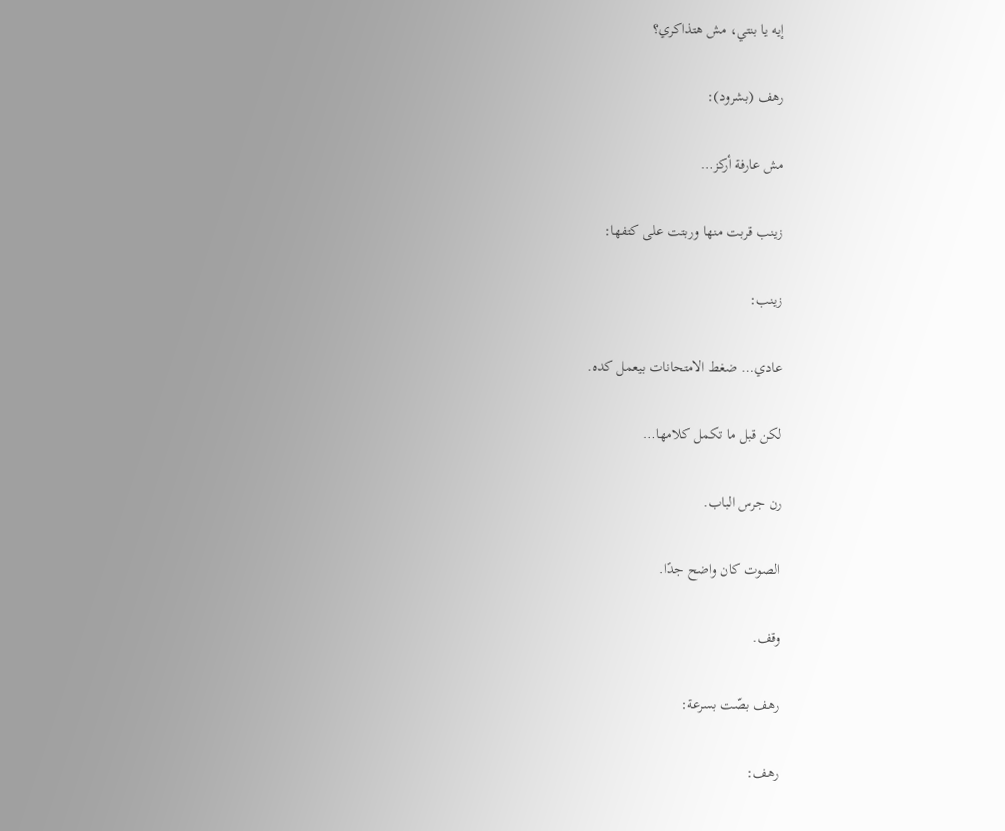إيه يا بنتي، مش هتذاكري؟

رهف (بشرود):

مش عارفة أركز…

زينب قربت منها وربتت على كتفها:

زينب:

عادي… ضغط الامتحانات بيعمل كده.

لكن قبل ما تكمل كلامها…

رن جرس الباب.

الصوت كان واضح جدًا.

وقف.

رهف بصّت بسرعة:

رهف: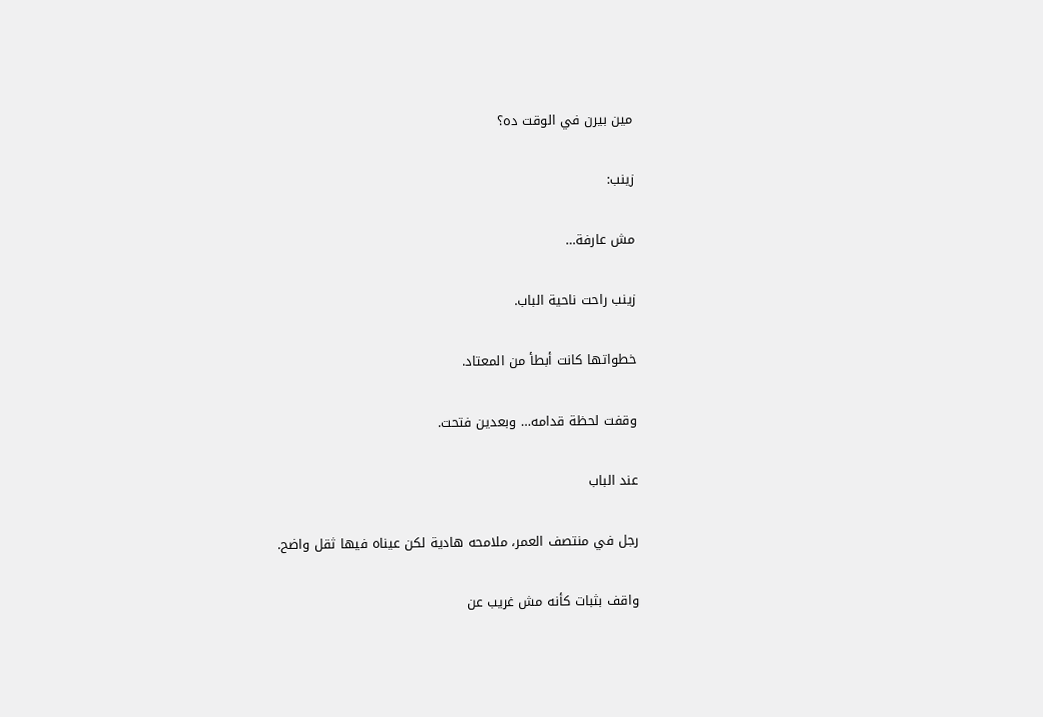مين بيرن في الوقت ده؟

زينب:

مش عارفة…

زينب راحت ناحية الباب.

خطواتها كانت أبطأ من المعتاد.

وقفت لحظة قدامه… وبعدين فتحت.

عند الباب

رجل في منتصف العمر، ملامحه هادية لكن عيناه فيها ثقل واضح.

واقف بثبات كأنه مش غريب عن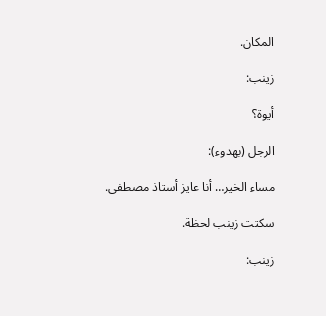المكان.

زينب:

أيوة؟

الرجل (بهدوء):

مساء الخير… أنا عايز أستاذ مصطفى.

سكتت زينب لحظة.

زينب: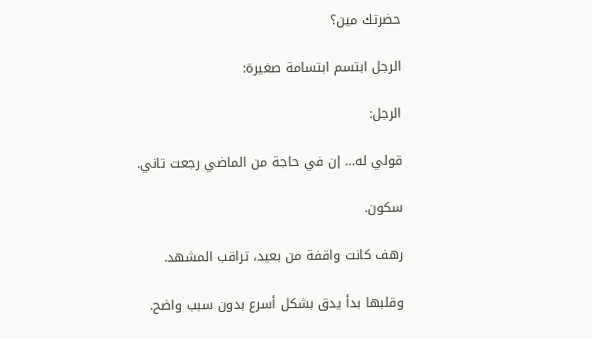حضرتك مين؟

الرجل ابتسم ابتسامة صغيرة:

الرجل:

قولي له… إن في حاجة من الماضي رجعت تاني.

سكون.

رهف كانت واقفة من بعيد، تراقب المشهد.

وقلبها بدأ يدق بشكل أسرع بدون سبب واضح.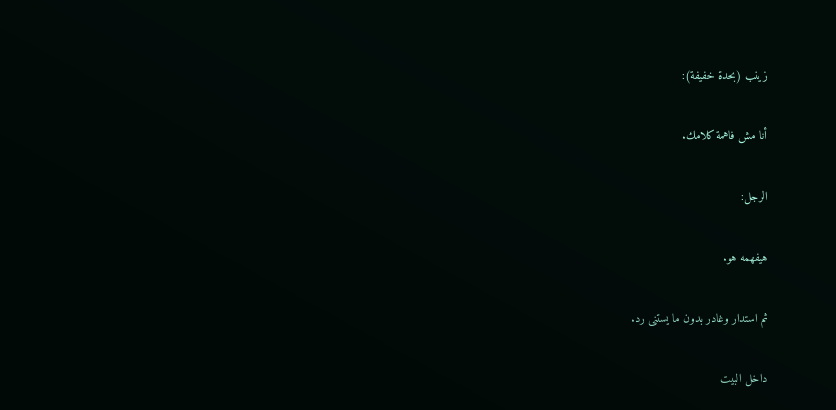زينب (بحدة خفيفة):

أنا مش فاهمة كلامك.

الرجل:

هيفهمه هو.

ثم استدار وغادر بدون ما يستنى رد.

داخل البيت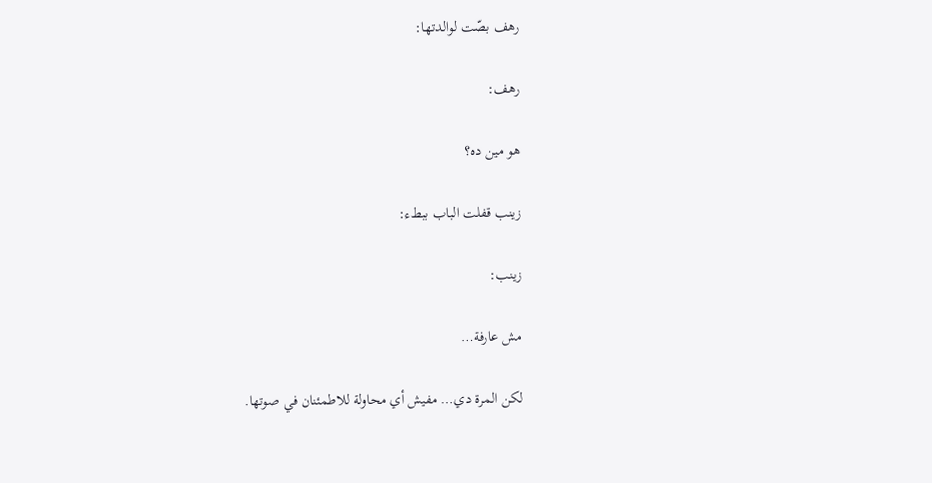رهف بصّت لوالدتها:

رهف:

هو مين ده؟

زينب قفلت الباب ببطء:

زينب:

مش عارفة…

لكن المرة دي… مفيش أي محاولة للاطمئنان في صوتها.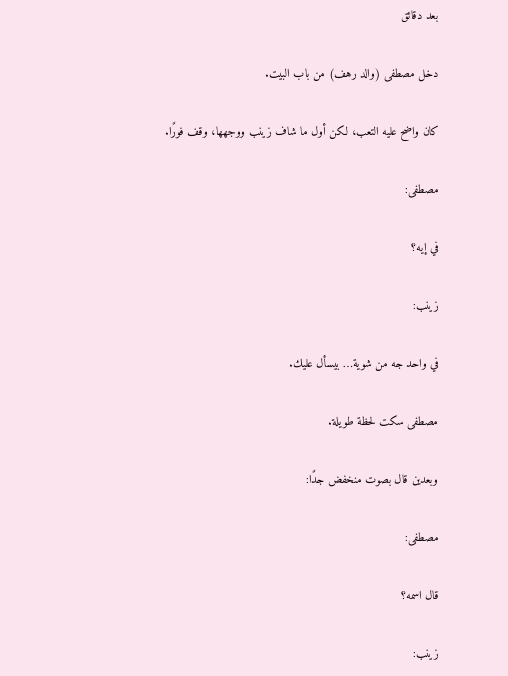بعد دقائق

دخل مصطفى (والد رهف) من باب البيت.

كان واضح عليه التعب، لكن أول ما شاف زينب ووجهها، وقف فورًا.

مصطفى:

في إيه؟

زينب:

في واحد جه من شوية… بيسأل عليك.

مصطفى سكت لحظة طويلة.

وبعدين قال بصوت منخفض جدًا:

مصطفى:

قال اسمه؟

زينب: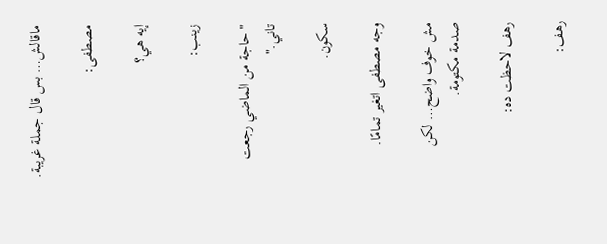ماقالش… بس قال جملة غريبة.

مصطفى:

إيه هي؟

زينب:

"حاجة من الماضي رجعت تاني."

سكون.

وجه مصطفى اتغير تمامًا.

مش خوف واضح… لكن صدمة مكتومة.

رهف لاحظت ده:

رهف: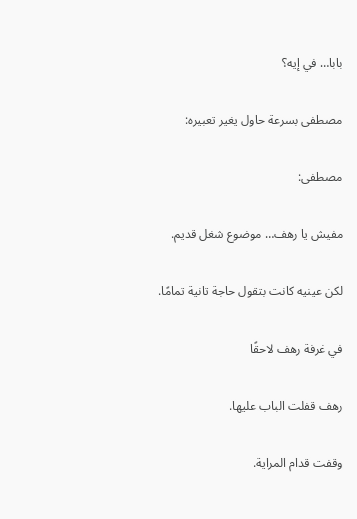بابا… في إيه؟

مصطفى بسرعة حاول يغير تعبيره:

مصطفى:

مفيش يا رهف… موضوع شغل قديم.

لكن عينيه كانت بتقول حاجة تانية تمامًا.

في غرفة رهف لاحقًا

رهف قفلت الباب عليها.

وقفت قدام المراية.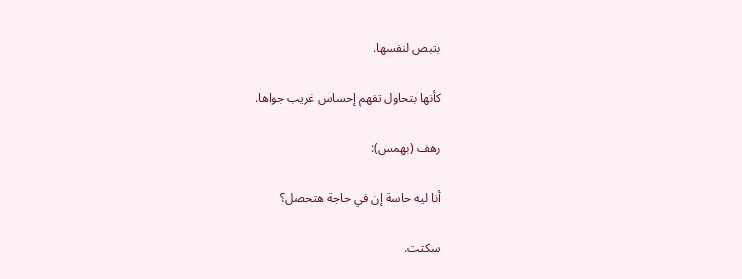بتبص لنفسها.

كأنها بتحاول تفهم إحساس غريب جواها.

رهف (بهمس):

أنا ليه حاسة إن في حاجة هتحصل؟

سكتت.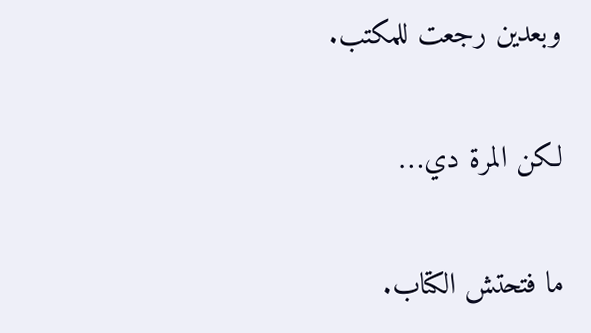وبعدين رجعت للمكتب.

لكن المرة دي…

ما فتحتش الكتاب.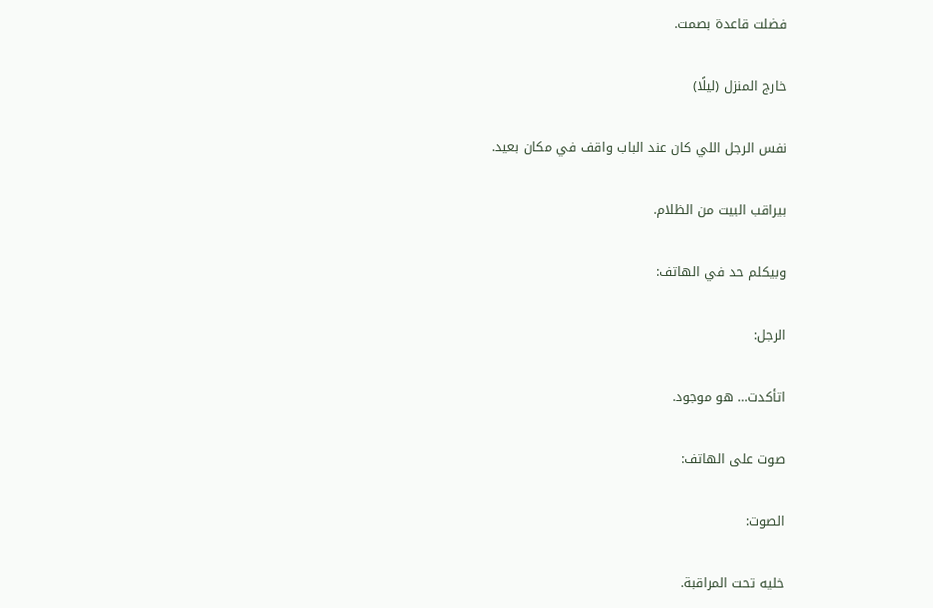فضلت قاعدة بصمت.

خارج المنزل (ليلًا)

نفس الرجل اللي كان عند الباب واقف في مكان بعيد.

بيراقب البيت من الظلام.

وبيكلم حد في الهاتف:

الرجل:

اتأكدت… هو موجود.

صوت على الهاتف:

الصوت:

خليه تحت المراقبة.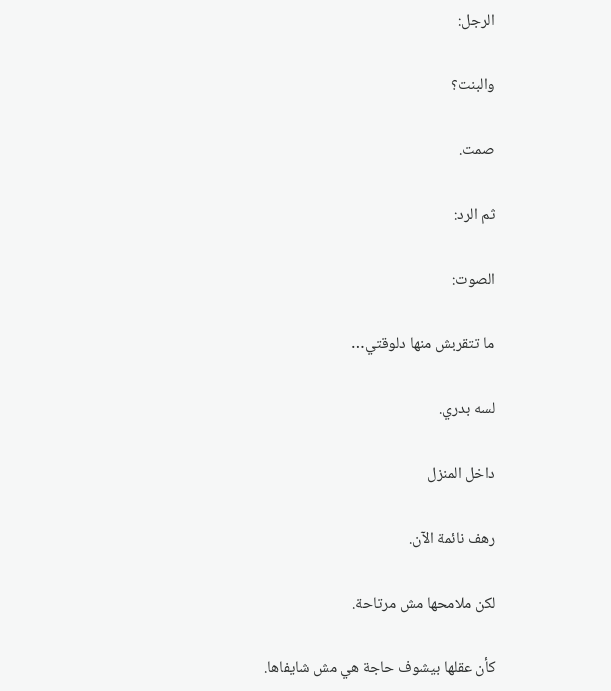الرجل:

والبنت؟

صمت.

ثم الرد:

الصوت:

ما تتقربش منها دلوقتي…

لسه بدري.

داخل المنزل

رهف نائمة الآن.

لكن ملامحها مش مرتاحة.

كأن عقلها بيشوف حاجة هي مش شايفاها.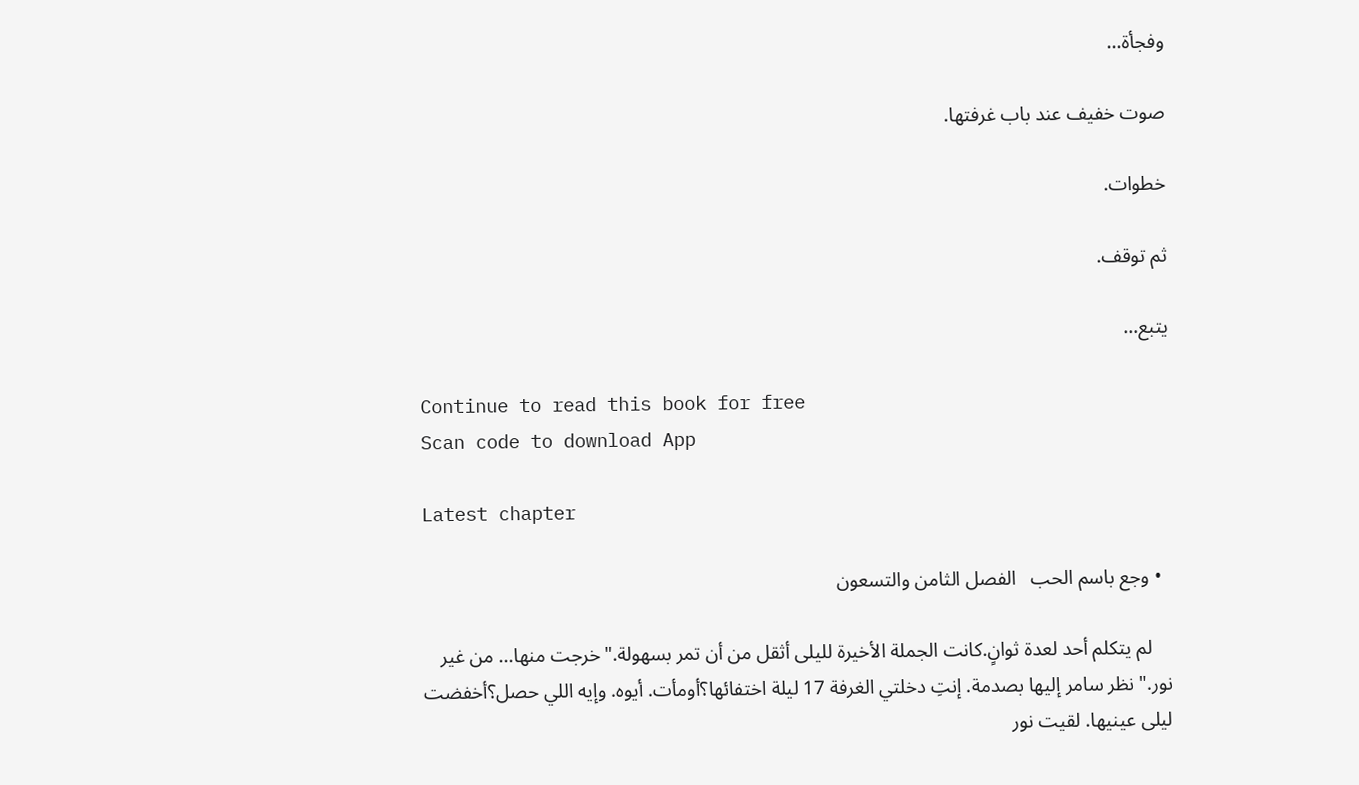وفجأة…

صوت خفيف عند باب غرفتها.

خطوات.

ثم توقف.

يتبع…

Continue to read this book for free
Scan code to download App

Latest chapter

  • وجع باسم الحب   الفصل الثامن والتسعون

    لم يتكلم أحد لعدة ثوانٍ.كانت الجملة الأخيرة لليلى أثقل من أن تمر بسهولة."خرجت منها... من غير نور."نظر سامر إليها بصدمة. إنتِ دخلتي الغرفة 17 ليلة اختفائها؟أومأت. أيوه. وإيه اللي حصل؟أخفضت ليلى عينيها. لقيت نور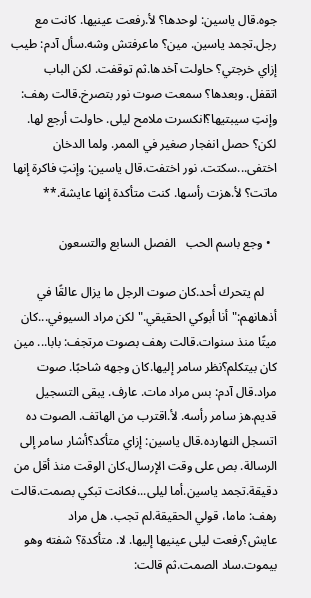جوه.قال ياسين: لوحدها؟ لأ.رفعت عينيها. كانت مع رجل.تجمد ياسين. مين؟ ماعرفتش وشه.سأل آدم: طيب إزاي خرجتي؟ حاولت آخدها.ثم توقفت. لكن الباب اتقفل. وبعدها؟ سمعت صوت نور بتصرخ.قالت رهف: وإنتِ سيبتيها؟انكسرت ملامح ليلى. حاولت أرجع لها. لكن؟ حصل انفجار صغير في الممر. ولما الدخان اختفى...سكتت. نور اختفت.قال ياسين: وإنتِ فاكرة إنها ماتت؟ لأ.هزت رأسها. كنت متأكدة إنها عايشة.**

  • وجع باسم الحب   الفصل السابع والتسعون

    لم يتحرك أحد.كان صوت الرجل ما يزال عالقًا في أذهانهم:"أنا أبوكي الحقيقي."لكن مراد السيوفي...كان ميتًا منذ سنوات.قالت رهف بصوت مرتجف: بابا... مين كان بيتكلم؟نظر سامر إليها.كان وجهه شاحبًا. صوت مراد.قال آدم: بس مراد مات. عارف. يبقى التسجيل قديم.هز سامر رأسه. لأ.اقترب من الهاتف. الصوت ده اتسجل النهارده.قال ياسين: إزاي متأكد؟أشار سامر إلى الرسالة. بص على وقت الإرسال.كان الوقت منذ أقل من دقيقة.تجمد ياسين.أما ليلى...فكانت تبكي بصمت.قالت رهف: ماما، قولي الحقيقة.لم تجب. هل مراد عايش؟رفعت ليلى عينيها إليها. لا. متأكدة؟ شفته وهو بيموت.ساد الصمت.ثم قالت: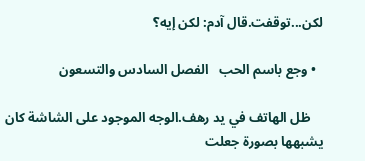لكن...توقفت.قال آدم: لكن إيه؟

  • وجع باسم الحب   الفصل السادس والتسعون

    ظل الهاتف في يد رهف.الوجه الموجود على الشاشة كان يشبهها بصورة جعلت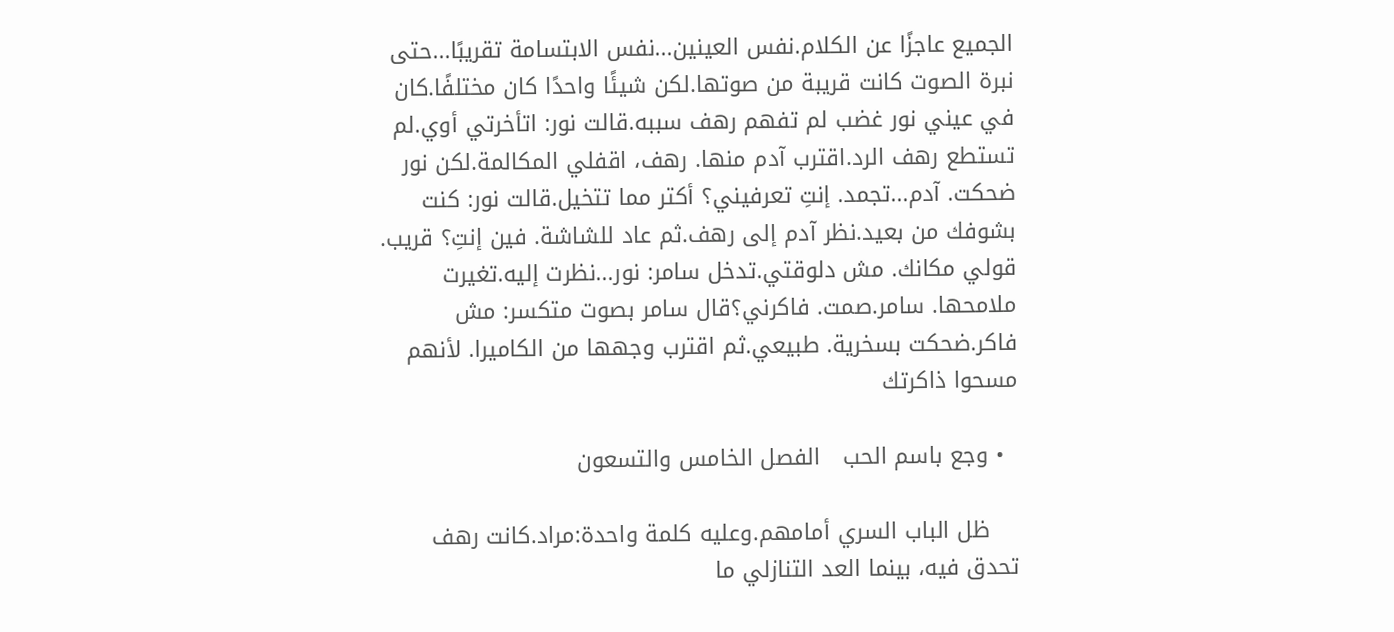الجميع عاجزًا عن الكلام.نفس العينين...نفس الابتسامة تقريبًا...حتى نبرة الصوت كانت قريبة من صوتها.لكن شيئًا واحدًا كان مختلفًا.كان في عيني نور غضب لم تفهم رهف سببه.قالت نور: اتأخرتي أوي.لم تستطع رهف الرد.اقترب آدم منها. رهف، اقفلي المكالمة.لكن نور ضحكت. آدم...تجمد. إنتِ تعرفيني؟ أكتر مما تتخيل.قالت نور: كنت بشوفك من بعيد.نظر آدم إلى رهف.ثم عاد للشاشة. فين إنتِ؟ قريب. قولي مكانك. مش دلوقتي.تدخل سامر: نور...نظرت إليه.تغيرت ملامحها. سامر.صمت. فاكرني؟قال سامر بصوت متكسر: مش فاكر.ضحكت بسخرية. طبيعي.ثم اقترب وجهها من الكاميرا. لأنهم مسحوا ذاكرتك

  • وجع باسم الحب   الفصل الخامس والتسعون

    ظل الباب السري أمامهم.وعليه كلمة واحدة:مراد.كانت رهف تحدق فيه، بينما العد التنازلي ما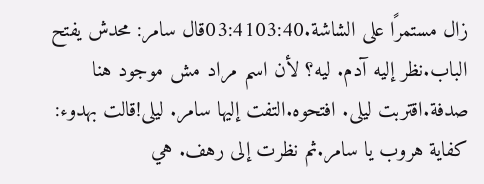زال مستمرًا على الشاشة.03:4103:40قال سامر: محدش يفتح الباب.نظر إليه آدم. ليه؟ لأن اسم مراد مش موجود هنا صدفة.اقتربت ليلى. افتحوه.التفت إليها سامر. ليلى!قالت بهدوء: كفاية هروب يا سامر.ثم نظرت إلى رهف. هي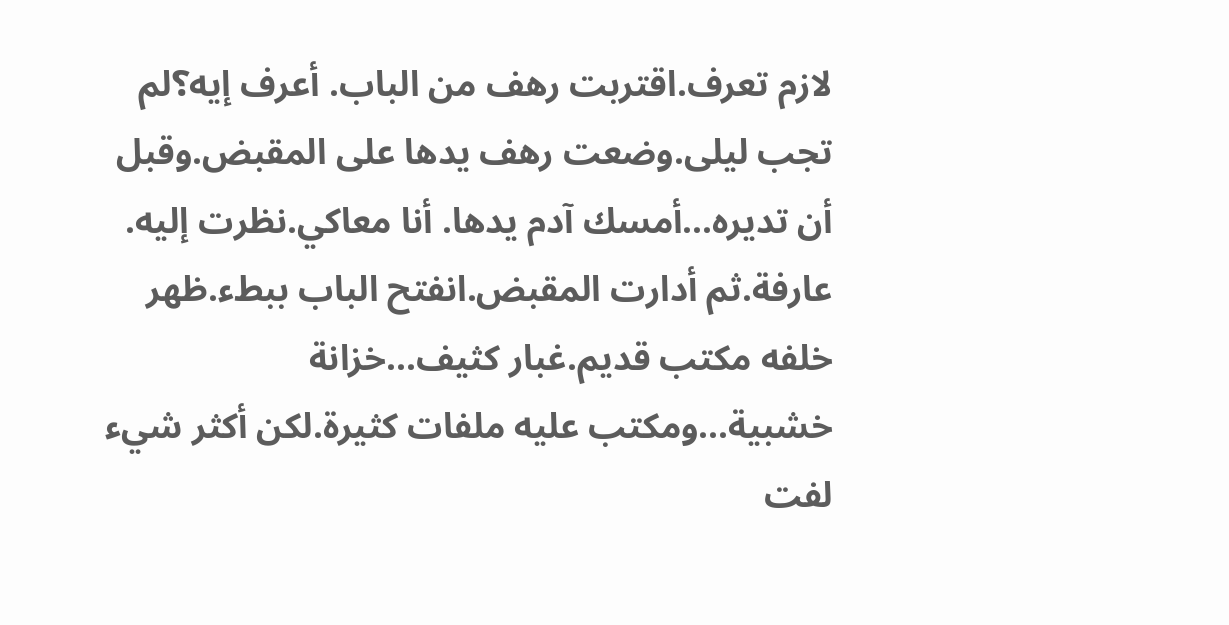لازم تعرف.اقتربت رهف من الباب. أعرف إيه؟لم تجب ليلى.وضعت رهف يدها على المقبض.وقبل أن تديره...أمسك آدم يدها. أنا معاكي.نظرت إليه. عارفة.ثم أدارت المقبض.انفتح الباب ببطء.ظهر خلفه مكتب قديم.غبار كثيف...خزانة خشبية...ومكتب عليه ملفات كثيرة.لكن أكثر شيء لفت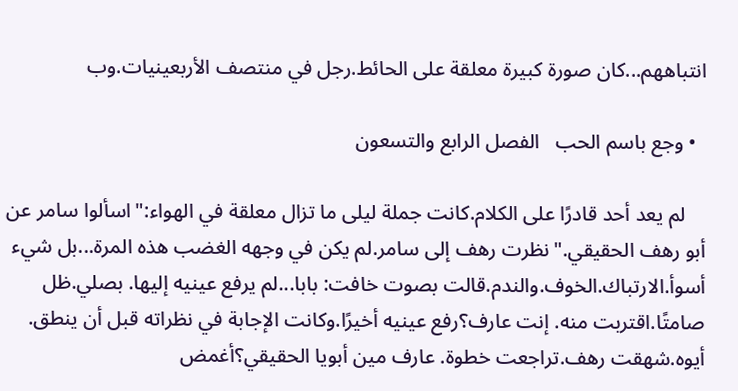انتباههم...كان صورة كبيرة معلقة على الحائط.رجل في منتصف الأربعينيات.وب

  • وجع باسم الحب   الفصل الرابع والتسعون

    لم يعد أحد قادرًا على الكلام.كانت جملة ليلى ما تزال معلقة في الهواء:"اسألوا سامر عن أبو رهف الحقيقي."نظرت رهف إلى سامر.لم يكن في وجهه الغضب هذه المرة...بل شيء أسوأ.الارتباك.الخوف.والندم.قالت بصوت خافت: بابا...لم يرفع عينيه إليها. بصلي.ظل صامتًا.اقتربت منه. إنت عارف؟رفع عينيه أخيرًا.وكانت الإجابة في نظراته قبل أن ينطق. أيوه.شهقت رهف.تراجعت خطوة. عارف مين أبويا الحقيقي؟أغمض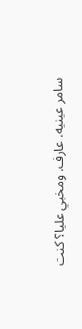سامر عينيه. عارف. ومخبي عليا؟ كنت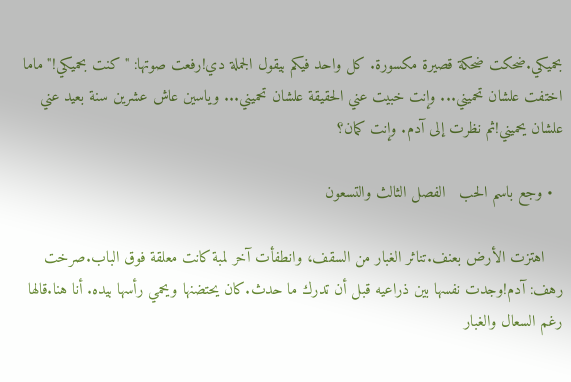بحميكي.ضحكت ضحكة قصيرة مكسورة. كل واحد فيكم بيقول الجملة دي!رفعت صوتها: "كنت بحميكي!" ماما اختفت علشان تحميني... وإنت خبيت عني الحقيقة علشان تحميني... وياسين عاش عشرين سنة بعيد عني علشان يحميني!ثم نظرت إلى آدم. وإنت كمان؟

  • وجع باسم الحب   الفصل الثالث والتسعون

    اهتزت الأرض بعنف.تناثر الغبار من السقف، وانطفأت آخر لمبة كانت معلقة فوق الباب.صرخت رهف: آدم!وجدت نفسها بين ذراعيه قبل أن تدرك ما حدث.كان يحتضنها ويحمي رأسها بيده. أنا هنا.قالها رغم السعال والغبار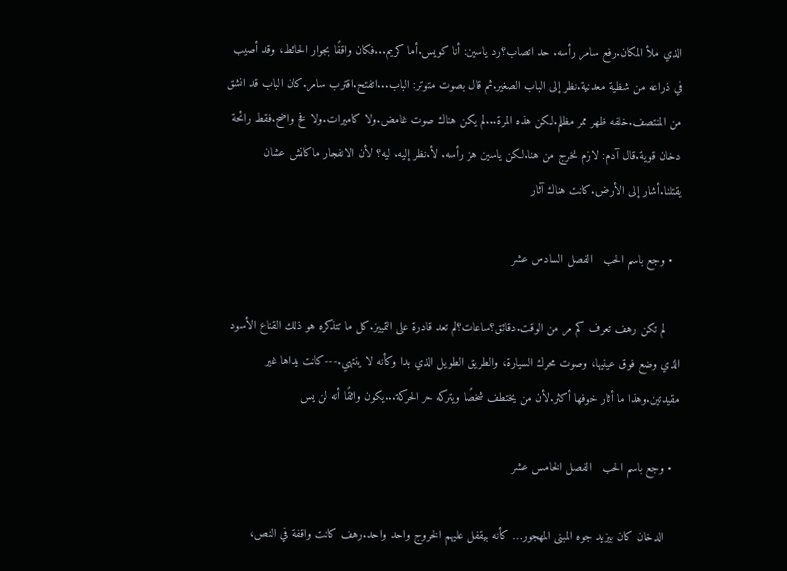الذي ملأ المكان.رفع سامر رأسه. حد اتصاب؟رد ياسين: أنا كويس.أما كريم...فكان واقفًا بجوار الحائط، وقد أصيب في ذراعه من شظية معدنية.نظر إلى الباب الصغير.ثم قال بصوت متوتر: الباب...اتفتح.اقترب سامر.كان الباب قد انشق من المنتصف.خلفه ظهر ممر مظلم.لكن هذه المرة...لم يكن هناك صوت غامض.ولا كاميرات.ولا فخ واضح.فقط رائحة دخان قوية.قال آدم: لازم نخرج من هنا.لكن ياسين هز رأسه. لأ.نظر إليه. ليه؟ لأن الانفجار ماكانش عشان يقتلنا.أشار إلى الأرض.كانت هناك آثار

  • وجع باسم الحب   الفصل السادس عشر

    لم تكن رهف تعرف كم مر من الوقت.دقائق؟ساعات؟لم تعد قادرة على التمييز.كل ما تتذكره هو ذلك القناع الأسود الذي وضع فوق عينيها، وصوت محرك السيارة، والطريق الطويل الذي بدا وكأنه لا ينتهي.---كانت يداها غير مقيدتين.وهذا ما أثار خوفها أكثر.لأن من يختطف شخصًا ويتركه حر الحركة...يكون واثقًا أنه لن يس

  • وجع باسم الحب   الفصل الخامس عشر

    الدخان كان بيزيد جوه المبنى المهجور… كأنه بيقفل عليهم الخروج واحد واحد.رهف كانت واقفة في النص،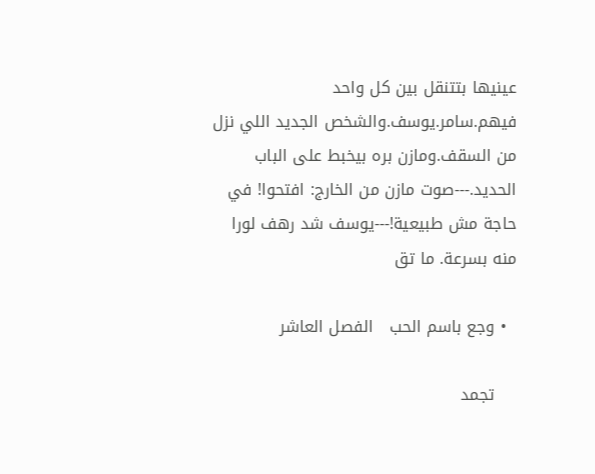عينيها بتتنقل بين كل واحد فيهم.سامر.يوسف.والشخص الجديد اللي نزل من السقف.ومازن بره بيخبط على الباب الحديد.---صوت مازن من الخارج: افتحوا! في حاجة مش طبيعية!---يوسف شد رهف لورا منه بسرعة. ما تق

  • وجع باسم الحب   الفصل العاشر

    تجمد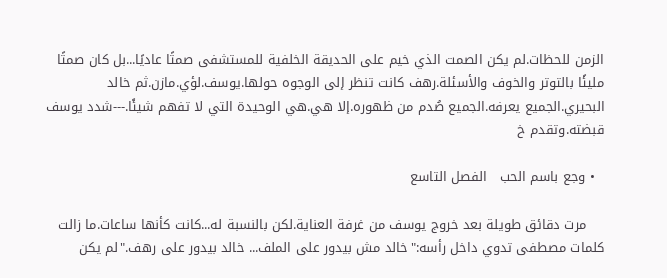الزمن للحظات.لم يكن الصمت الذي خيم على الحديقة الخلفية للمستشفى صمتًا عاديًا...بل كان صمتًا مليئًا بالتوتر والخوف والأسئلة.رهف كانت تنظر إلى الوجوه حولها.يوسف.لؤي.مازن.ثم خالد البحيري.الجميع يعرفه.الجميع صُدم من ظهوره.إلا هي.هي الوحيدة التي لا تفهم شيئًا.---شدد يوسف قبضته.وتقدم خ

  • وجع باسم الحب   الفصل التاسع

    مرت دقائق طويلة بعد خروج يوسف من غرفة العناية.لكن بالنسبة له...كانت كأنها ساعات.ما زالت كلمات مصطفى تدوي داخل رأسه:"خالد مش بيدور على الملف... خالد بيدور على رهف."لم يكن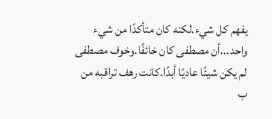يفهم كل شيء.لكنه كان متأكدًا من شيء واحد...أن مصطفى كان خائفًا.وخوف مصطفى لم يكن شيئًا عاديًا أبدًا.كانت رهف تراقبه من ب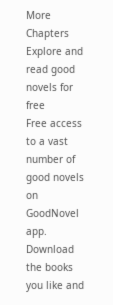More Chapters
Explore and read good novels for free
Free access to a vast number of good novels on GoodNovel app. Download the books you like and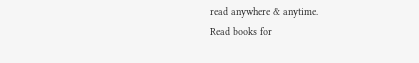read anywhere & anytime.
Read books for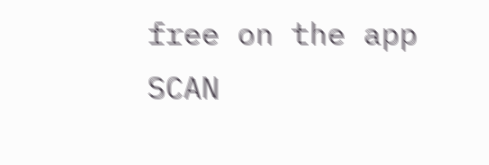free on the app
SCAN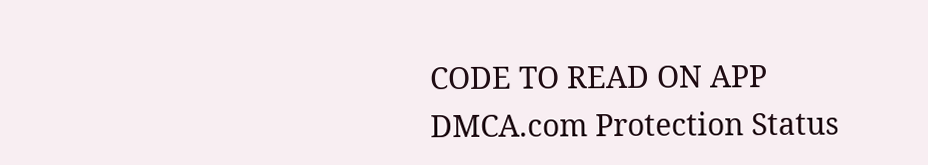CODE TO READ ON APP
DMCA.com Protection Status